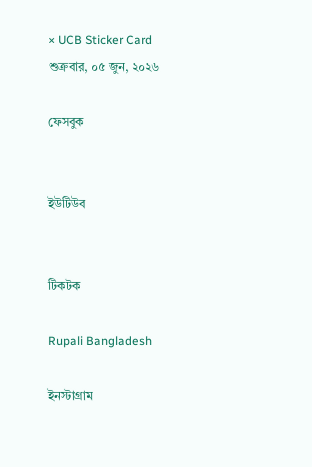× UCB Sticker Card
শুক্রবার, ০৫ জুন, ২০২৬

ফেসবুক


ইউটিউব


টিকটক

Rupali Bangladesh

ইনস্টাগ্রাম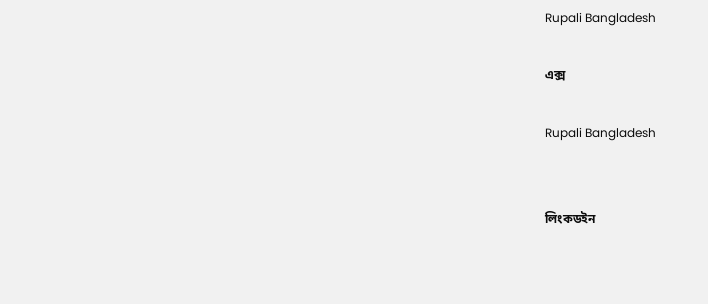Rupali Bangladesh

এক্স

Rupali Bangladesh


লিংকডইন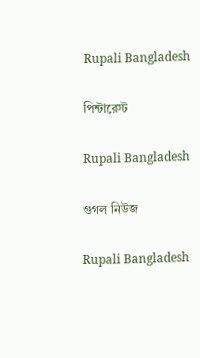Rupali Bangladesh

পিন্টারেস্ট

Rupali Bangladesh

গুগল নিউজ

Rupali Bangladesh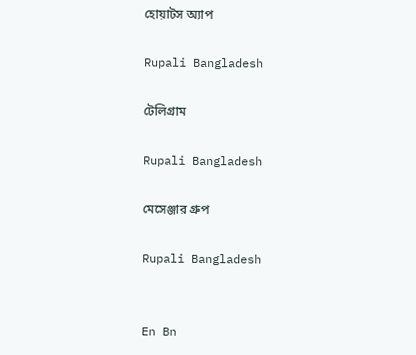হোয়াটস অ্যাপ

Rupali Bangladesh

টেলিগ্রাম

Rupali Bangladesh

মেসেঞ্জার গ্রুপ

Rupali Bangladesh


En Bn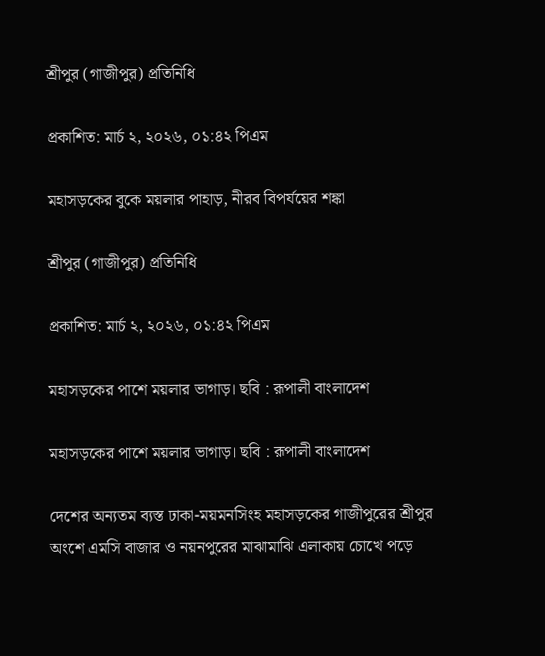শ্রীপুর (গাজীপুর) প্রতিনিধি

প্রকাশিত: মার্চ ২, ২০২৬, ০১:৪২ পিএম

মহাসড়কের বুকে ময়লার পাহাড়, নীরব বিপর্যয়ের শঙ্কা

শ্রীপুর (গাজীপুর) প্রতিনিধি

প্রকাশিত: মার্চ ২, ২০২৬, ০১:৪২ পিএম

মহাসড়কের পাশে ময়লার ভাগাড়। ছবি : রূপালী বাংলাদেশ

মহাসড়কের পাশে ময়লার ভাগাড়। ছবি : রূপালী বাংলাদেশ

দেশের অন্যতম ব্যস্ত ঢাকা-ময়মনসিংহ মহাসড়কের গাজীপুরের শ্রীপুর অংশে এমসি বাজার ও নয়নপুরের মাঝামাঝি এলাকায় চোখে পড়ে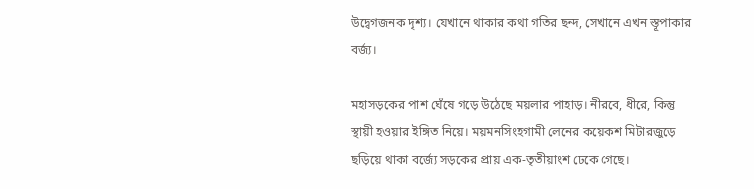উদ্বেগজনক দৃশ্য। যেখানে থাকার কথা গতির ছন্দ, সেখানে এখন স্তূপাকার বর্জ্য।

মহাসড়কের পাশ ঘেঁষে গড়ে উঠেছে ময়লার পাহাড়। নীরবে, ধীরে, কিন্তু স্থায়ী হওয়ার ইঙ্গিত নিয়ে। ময়মনসিংহগামী লেনের কয়েকশ মিটারজুড়ে ছড়িয়ে থাকা বর্জ্যে সড়কের প্রায় এক-তৃতীয়াংশ ঢেকে গেছে।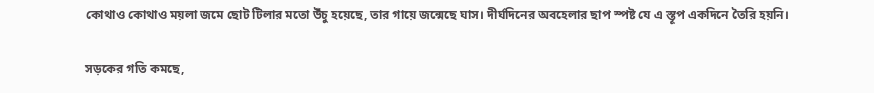কোথাও কোথাও ময়লা জমে ছোট টিলার মতো উঁচু হয়েছে, তার গায়ে জন্মেছে ঘাস। দীর্ঘদিনের অবহেলার ছাপ স্পষ্ট যে এ স্তূপ একদিনে তৈরি হয়নি।

সড়কের গতি কমছে,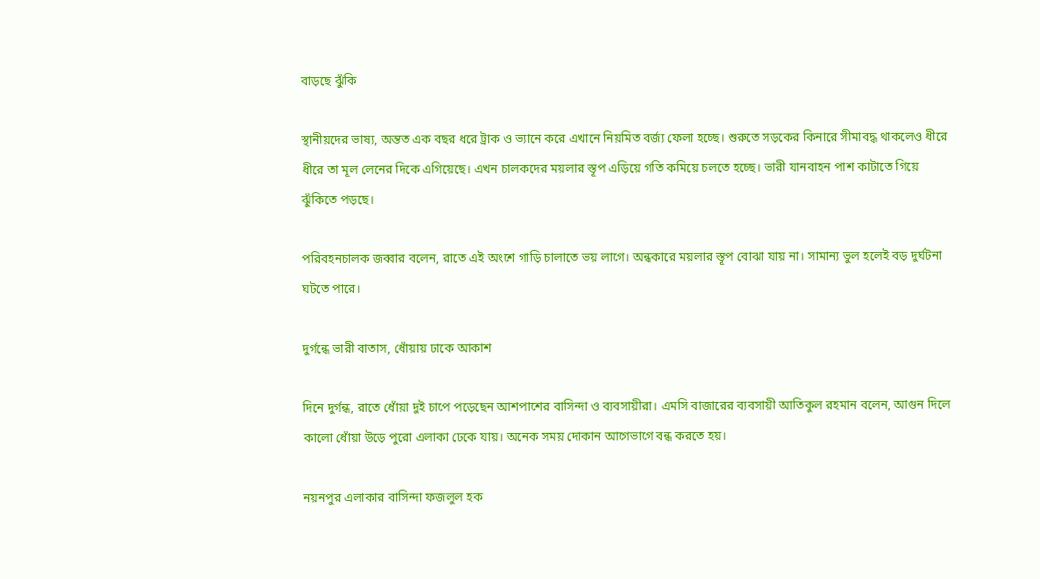বাড়ছে ঝুঁকি

স্থানীয়দের ভাষ্য, অন্তত এক বছর ধরে ট্রাক ও ভ্যানে করে এখানে নিয়মিত বর্জ্য ফেলা হচ্ছে। শুরুতে সড়কের কিনারে সীমাবদ্ধ থাকলেও ধীরে ধীরে তা মূল লেনের দিকে এগিয়েছে। এখন চালকদের ময়লার স্তূপ এড়িয়ে গতি কমিয়ে চলতে হচ্ছে। ভারী যানবাহন পাশ কাটাতে গিয়ে ঝুঁকিতে পড়ছে।

পরিবহনচালক জব্বার বলেন, রাতে এই অংশে গাড়ি চালাতে ভয় লাগে। অন্ধকারে ময়লার স্তূপ বোঝা যায় না। সামান্য ভুল হলেই বড় দুর্ঘটনা ঘটতে পারে।

দুর্গন্ধে ভারী বাতাস, ধোঁয়ায় ঢাকে আকাশ

দিনে দুর্গন্ধ, রাতে ধোঁয়া দুই চাপে পড়েছেন আশপাশের বাসিন্দা ও ব্যবসায়ীরা। এমসি বাজারের ব্যবসায়ী আতিকুল রহমান বলেন, আগুন দিলে কালো ধোঁয়া উড়ে পুরো এলাকা ঢেকে যায়। অনেক সময় দোকান আগেভাগে বন্ধ করতে হয়।

নয়নপুর এলাকার বাসিন্দা ফজলুল হক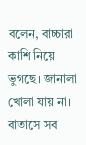বলেন, বাচ্চারা কাশি নিয়ে ভুগছে। জানালা খোলা যায় না। বাতাসে সব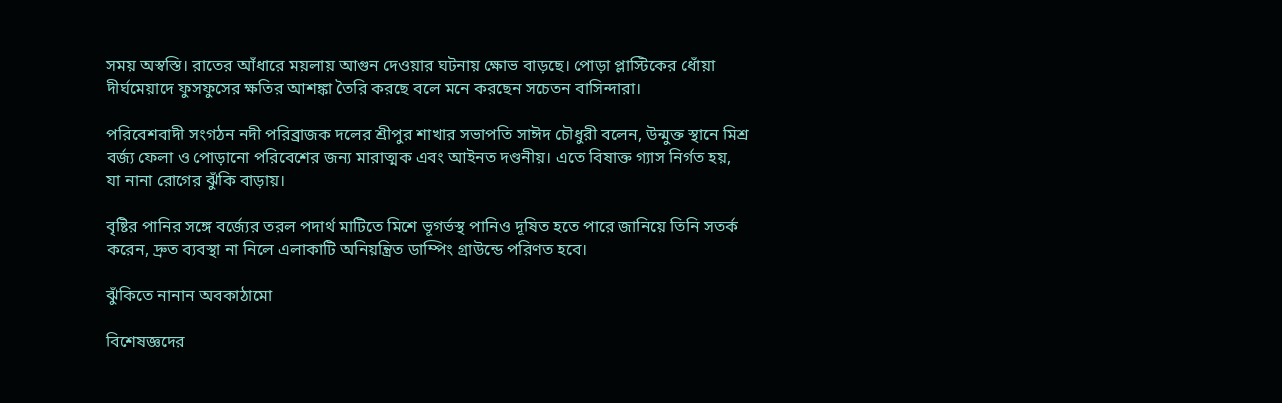সময় অস্বস্তি। রাতের আঁধারে ময়লায় আগুন দেওয়ার ঘটনায় ক্ষোভ বাড়ছে। পোড়া প্লাস্টিকের ধোঁয়া দীর্ঘমেয়াদে ফুসফুসের ক্ষতির আশঙ্কা তৈরি করছে বলে মনে করছেন সচেতন বাসিন্দারা।

পরিবেশবাদী সংগঠন নদী পরিব্রাজক দলের শ্রীপুর শাখার সভাপতি সাঈদ চৌধুরী বলেন, উন্মুক্ত স্থানে মিশ্র বর্জ্য ফেলা ও পোড়ানো পরিবেশের জন্য মারাত্মক এবং আইনত দণ্ডনীয়। এতে বিষাক্ত গ্যাস নির্গত হয়, যা নানা রোগের ঝুঁকি বাড়ায়।

বৃষ্টির পানির সঙ্গে বর্জ্যের তরল পদার্থ মাটিতে মিশে ভূগর্ভস্থ পানিও দূষিত হতে পারে জানিয়ে তিনি সতর্ক করেন, দ্রুত ব্যবস্থা না নিলে এলাকাটি অনিয়ন্ত্রিত ডাম্পিং গ্রাউন্ডে পরিণত হবে।

ঝুঁকিতে নানান অবকাঠামো

বিশেষজ্ঞদের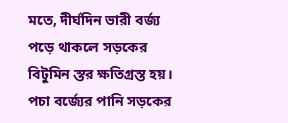মতে, দীর্ঘদিন ভারী বর্জ্য পড়ে থাকলে সড়কের বিটুমিন স্তর ক্ষতিগ্রস্ত হয়। পচা বর্জ্যের পানি সড়কের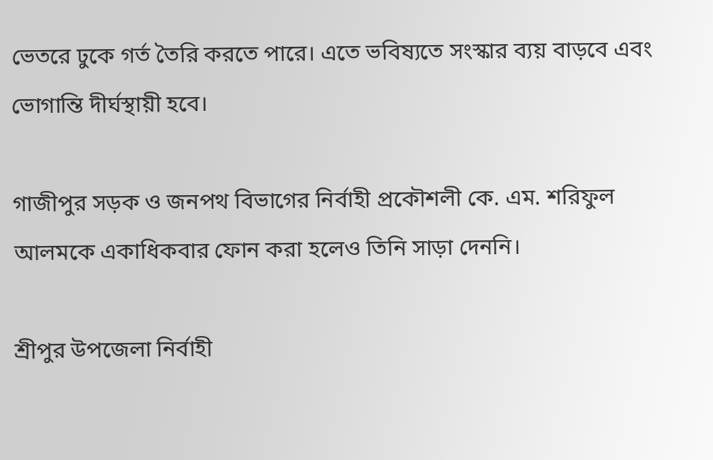ভেতরে ঢুকে গর্ত তৈরি করতে পারে। এতে ভবিষ্যতে সংস্কার ব্যয় বাড়বে এবং ভোগান্তি দীর্ঘস্থায়ী হবে।

গাজীপুর সড়ক ও জনপথ বিভাগের নির্বাহী প্রকৌশলী কে. এম. শরিফুল আলমকে একাধিকবার ফোন করা হলেও তিনি সাড়া দেননি।

শ্রীপুর উপজেলা নির্বাহী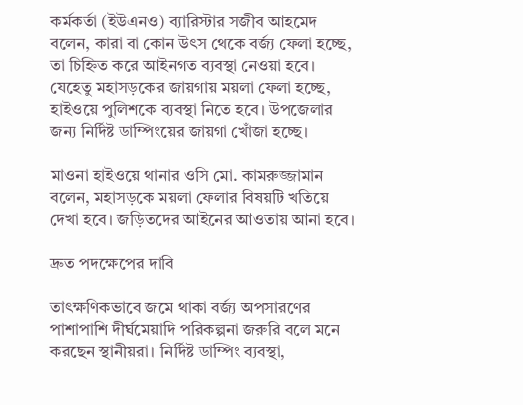কর্মকর্তা (ইউএনও) ব্যারিস্টার সজীব আহমেদ বলেন, কারা বা কোন উৎস থেকে বর্জ্য ফেলা হচ্ছে, তা চিহ্নিত করে আইনগত ব্যবস্থা নেওয়া হবে। যেহেতু মহাসড়কের জায়গায় ময়লা ফেলা হচ্ছে, হাইওয়ে পুলিশকে ব্যবস্থা নিতে হবে। উপজেলার জন্য নির্দিষ্ট ডাম্পিংয়ের জায়গা খোঁজা হচ্ছে।

মাওনা হাইওয়ে থানার ওসি মো. কামরুজ্জামান বলেন, মহাসড়কে ময়লা ফেলার বিষয়টি খতিয়ে দেখা হবে। জড়িতদের আইনের আওতায় আনা হবে।

দ্রুত পদক্ষেপের দাবি

তাৎক্ষণিকভাবে জমে থাকা বর্জ্য অপসারণের পাশাপাশি দীর্ঘমেয়াদি পরিকল্পনা জরুরি বলে মনে করছেন স্থানীয়রা। নির্দিষ্ট ডাম্পিং ব্যবস্থা,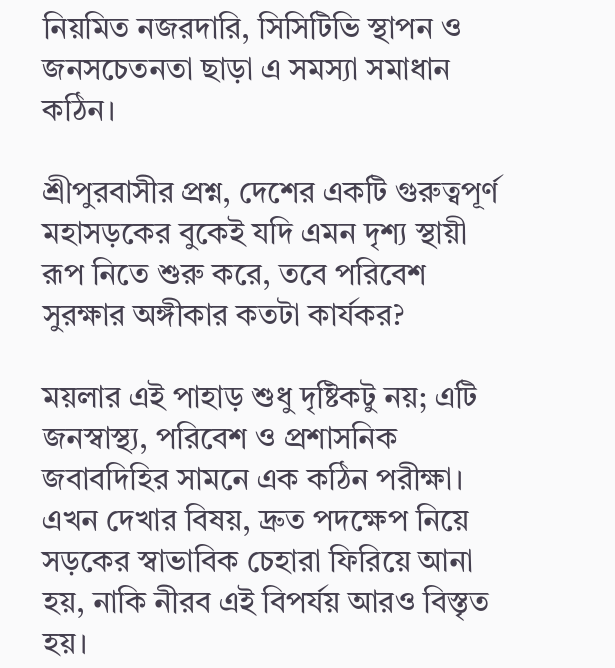নিয়মিত নজরদারি, সিসিটিভি স্থাপন ও জনসচেতনতা ছাড়া এ সমস্যা সমাধান কঠিন।

শ্রীপুরবাসীর প্রশ্ন, দেশের একটি গুরুত্বপূর্ণ মহাসড়কের বুকেই যদি এমন দৃশ্য স্থায়ী রূপ নিতে শুরু করে, তবে পরিবেশ সুরক্ষার অঙ্গীকার কতটা কার্যকর?

ময়লার এই পাহাড় শুধু দৃষ্টিকটু নয়; এটি জনস্বাস্থ্য, পরিবেশ ও প্রশাসনিক জবাবদিহির সামনে এক কঠিন পরীক্ষা। এখন দেখার বিষয়, দ্রুত পদক্ষেপ নিয়ে সড়কের স্বাভাবিক চেহারা ফিরিয়ে আনা হয়, নাকি নীরব এই বিপর্যয় আরও বিস্তৃত হয়।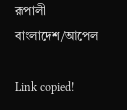রূপালী বাংলাদেশ/আপেল

Link copied!